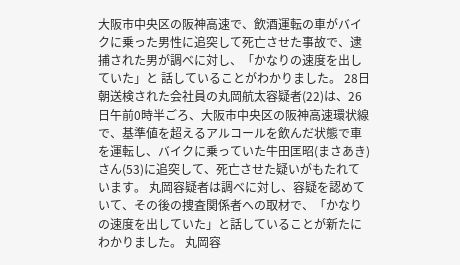大阪市中央区の阪神高速で、飲酒運転の車がバイクに乗った男性に追突して死亡させた事故で、逮捕された男が調べに対し、「かなりの速度を出していた」と 話していることがわかりました。 28日朝送検された会社員の丸岡航太容疑者(22)は、26日午前0時半ごろ、大阪市中央区の阪神高速環状線で、基準値を超えるアルコールを飲んだ状態で車を運転し、バイクに乗っていた牛田匡昭(まさあき)さん(53)に追突して、死亡させた疑いがもたれています。 丸岡容疑者は調べに対し、容疑を認めていて、その後の捜査関係者への取材で、「かなりの速度を出していた」と話していることが新たにわかりました。 丸岡容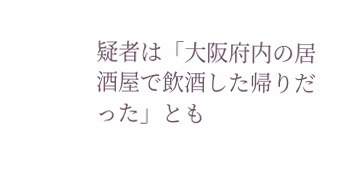疑者は「大阪府内の居酒屋で飲酒した帰りだった」とも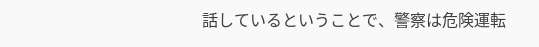話しているということで、警察は危険運転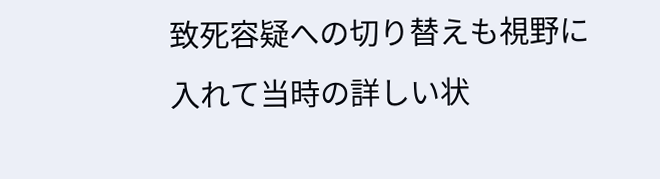致死容疑への切り替えも視野に入れて当時の詳しい状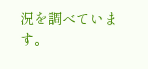況を調べています。